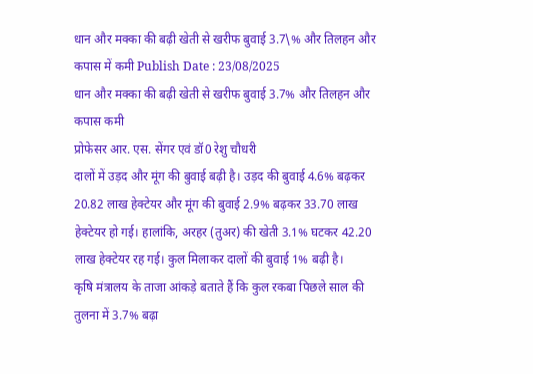धान और मक्का की बढ़ी खेती से खरीफ बुवाई 3.7\% और तिलहन और कपास में कमी Publish Date : 23/08/2025
धान और मक्का की बढ़ी खेती से खरीफ बुवाई 3.7% और तिलहन और कपास कमी
प्रोफेसर आर. एस. सेंगर एवं डॉ0 रेशु चौधरी
दालों में उड़द और मूंग की बुवाई बढ़ी है। उड़द की बुवाई 4.6% बढ़कर 20.82 लाख हेक्टेयर और मूंग की बुवाई 2.9% बढ़कर 33.70 लाख हेक्टेयर हो गई। हालांकि, अरहर (तुअर) की खेती 3.1% घटकर 42.20 लाख हेक्टेयर रह गई। कुल मिलाकर दालों की बुवाई 1% बढ़ी है।
कृषि मंत्रालय के ताजा आंकड़े बताते हैं कि कुल रकबा पिछले साल की तुलना में 3.7% बढ़ा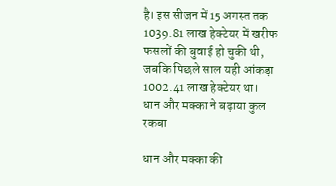है। इस सीजन में 15 अगस्त तक 1039.81 लाख हेक्टेयर में खरीफ फसलों की बुवाई हो चुकी थी, जबकि पिछले साल यही आंकड़ा 1002.41 लाख हेक्टेयर था।
धान और मक्का ने बढ़ाया कुल रकबा

धान और मक्का की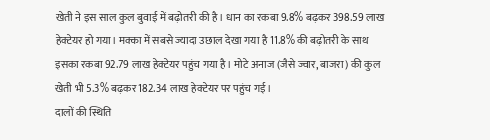खेती ने इस साल कुल बुवाई में बढ़ोतरी की है। धान का रकबा 9.8% बढ़कर 398.59 लाख हेक्टेयर हो गया। मक्का में सबसे ज्यादा उछाल देखा गया है 11.8% की बढ़ोतरी के साथ इसका रकबा 92.79 लाख हेक्टेयर पहुंच गया है। मोटे अनाज (जैसे ज्वार, बाजरा) की कुल खेती भी 5.3% बढ़कर 182.34 लाख हेक्टेयर पर पहुंच गई।
दालों की स्थिति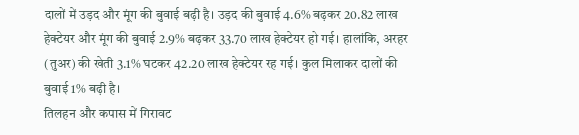दालों में उड़द और मूंग की बुवाई बढ़ी है। उड़द की बुवाई 4.6% बढ़कर 20.82 लाख हेक्टेयर और मूंग की बुवाई 2.9% बढ़कर 33.70 लाख हेक्टेयर हो गई। हालांकि, अरहर (तुअर) की खेती 3.1% घटकर 42.20 लाख हेक्टेयर रह गई। कुल मिलाकर दालों की बुवाई 1% बढ़ी है।
तिलहन और कपास में गिरावट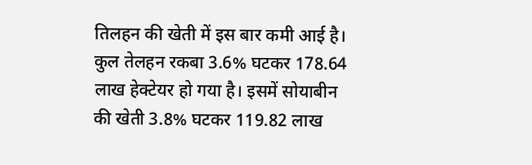तिलहन की खेती में इस बार कमी आई है। कुल तेलहन रकबा 3.6% घटकर 178.64 लाख हेक्टेयर हो गया है। इसमें सोयाबीन की खेती 3.8% घटकर 119.82 लाख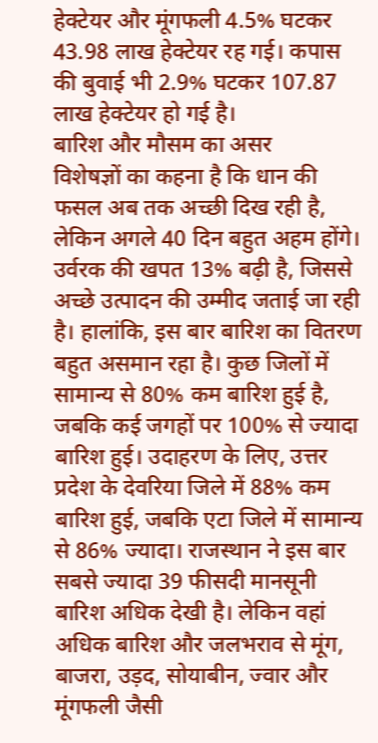हेक्टेयर और मूंगफली 4.5% घटकर 43.98 लाख हेक्टेयर रह गई। कपास की बुवाई भी 2.9% घटकर 107.87 लाख हेक्टेयर हो गई है।
बारिश और मौसम का असर
विशेषज्ञों का कहना है कि धान की फसल अब तक अच्छी दिख रही है, लेकिन अगले 40 दिन बहुत अहम होंगे। उर्वरक की खपत 13% बढ़ी है, जिससे अच्छे उत्पादन की उम्मीद जताई जा रही है। हालांकि, इस बार बारिश का वितरण बहुत असमान रहा है। कुछ जिलों में सामान्य से 80% कम बारिश हुई है, जबकि कई जगहों पर 100% से ज्यादा बारिश हुई। उदाहरण के लिए, उत्तर प्रदेश के देवरिया जिले में 88% कम बारिश हुई, जबकि एटा जिले में सामान्य से 86% ज्यादा। राजस्थान ने इस बार सबसे ज्यादा 39 फीसदी मानसूनी बारिश अधिक देखी है। लेकिन वहां अधिक बारिश और जलभराव से मूंग, बाजरा, उड़द, सोयाबीन, ज्वार और मूंगफली जैसी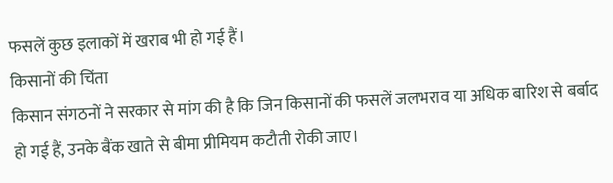फसलें कुछ इलाकों में खराब भी हो गई हैं।
किसानों की चिंता
किसान संगठनों ने सरकार से मांग की है कि जिन किसानों की फसलें जलभराव या अधिक बारिश से बर्बाद हो गई हैं, उनके बैंक खाते से बीमा प्रीमियम कटौती रोकी जाए।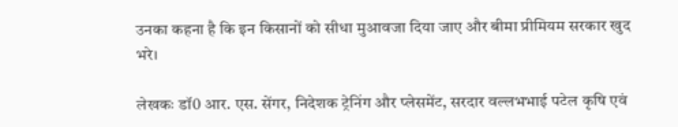उनका कहना है कि इन किसानों को सीधा मुआवजा दिया जाए और बीमा प्रीमियम सरकार खुद भरे।

लेखकः डॉ0 आर. एस. सेंगर, निदेशक ट्रेनिंग और प्लेसमेंट, सरदार वल्लभभाई पटेल कृषि एवं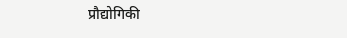प्रौद्योगिकी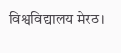विश्वविद्यालय मेरठ।